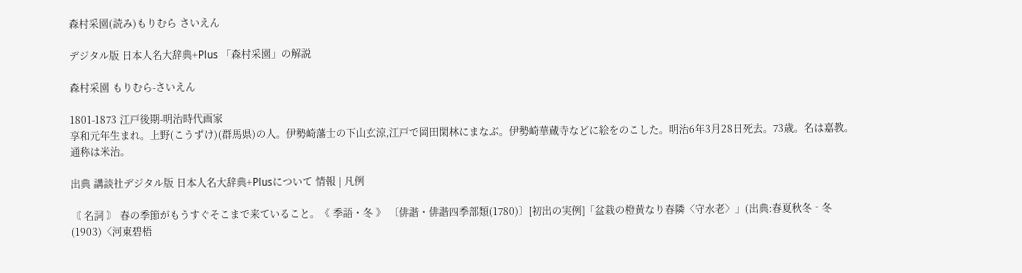森村采園(読み)もりむら さいえん

デジタル版 日本人名大辞典+Plus 「森村采園」の解説

森村采園 もりむら-さいえん

1801-1873 江戸後期-明治時代画家
享和元年生まれ。上野(こうずけ)(群馬県)の人。伊勢崎藩士の下山玄涼,江戸で岡田閑林にまなぶ。伊勢崎華蔵寺などに絵をのこした。明治6年3月28日死去。73歳。名は嘉教。通称は米治。

出典 講談社デジタル版 日本人名大辞典+Plusについて 情報 | 凡例

〘 名詞 〙 春の季節がもうすぐそこまで来ていること。《 季語・冬 》 〔俳諧・俳諧四季部類(1780)〕[初出の実例]「盆栽の橙黄なり春隣〈守水老〉」(出典:春夏秋冬‐冬(1903)〈河東碧梧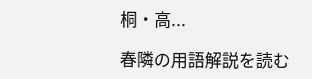桐・高...

春隣の用語解説を読む